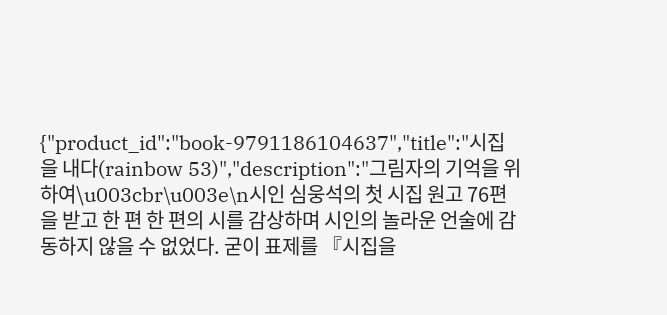{"product_id":"book-9791186104637","title":"시집을 내다(rainbow 53)","description":"그림자의 기억을 위하여\u003cbr\u003e\n시인 심웅석의 첫 시집 원고 76편을 받고 한 편 한 편의 시를 감상하며 시인의 놀라운 언술에 감동하지 않을 수 없었다. 굳이 표제를 『시집을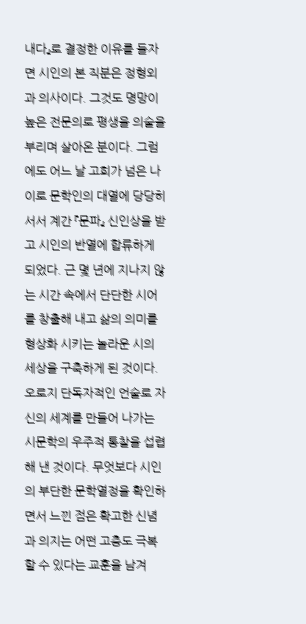내다』로 결정한 이유를 들자면 시인의 본 직분은 정형외과 의사이다. 그것도 명망이 높은 전문의로 평생을 의술을 부리며 살아온 분이다. 그럼에도 어느 날 고희가 넘은 나이로 문학인의 대열에 당당히 서서 계간 『문파』 신인상을 받고 시인의 반열에 합류하게 되었다. 근 몇 년에 지나지 않는 시간 속에서 단단한 시어를 창출해 내고 삶의 의미를 형상화 시키는 놀라운 시의 세상을 구축하게 된 것이다. 오로지 단독자적인 언술로 자신의 세계를 만들어 나가는 시문학의 우주적 통찰을 섭렵해 낸 것이다. 무엇보다 시인의 부단한 문학열정을 확인하면서 느낀 점은 확고한 신념과 의지는 어떤 고충도 극복할 수 있다는 교훈을 남겨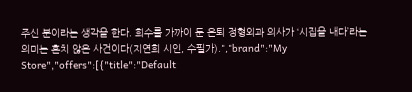주신 분이라는 생각을 한다. 희수를 가까이 둔 은퇴 정형외과 의사가 ‘시집을 내다’라는 의미는 흔치 않은 사건이다(지연희 시인, 수필가).","brand":"My Store","offers":[{"title":"Default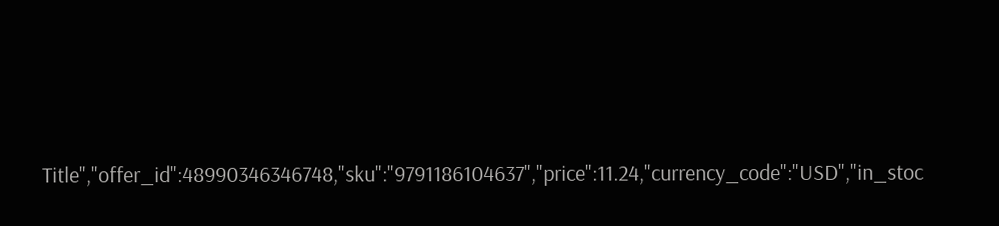Title","offer_id":48990346346748,"sku":"9791186104637","price":11.24,"currency_code":"USD","in_stoc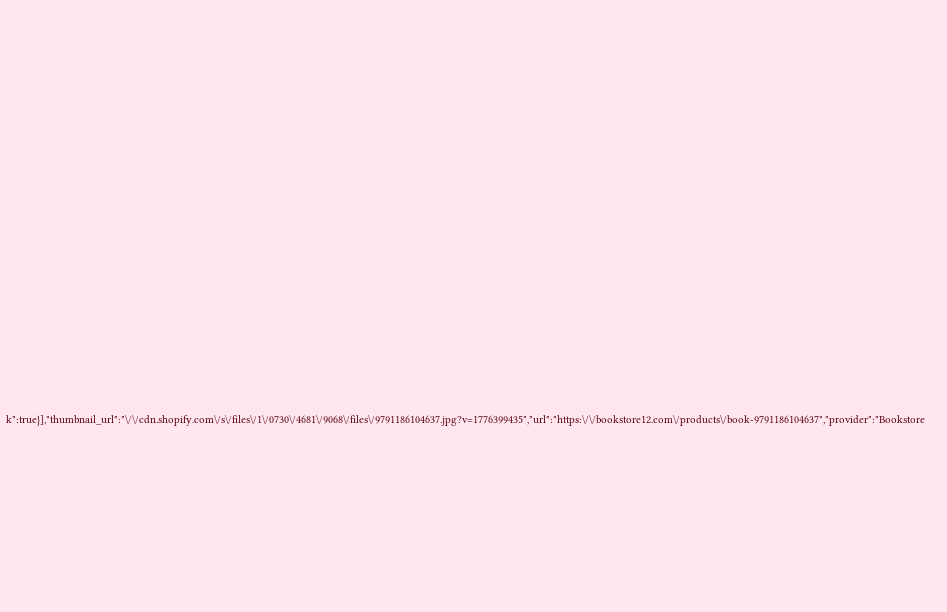k":true}],"thumbnail_url":"\/\/cdn.shopify.com\/s\/files\/1\/0730\/4681\/9068\/files\/9791186104637.jpg?v=1776399435","url":"https:\/\/bookstore12.com\/products\/book-9791186104637","provider":"Bookstore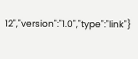12","version":"1.0","type":"link"}